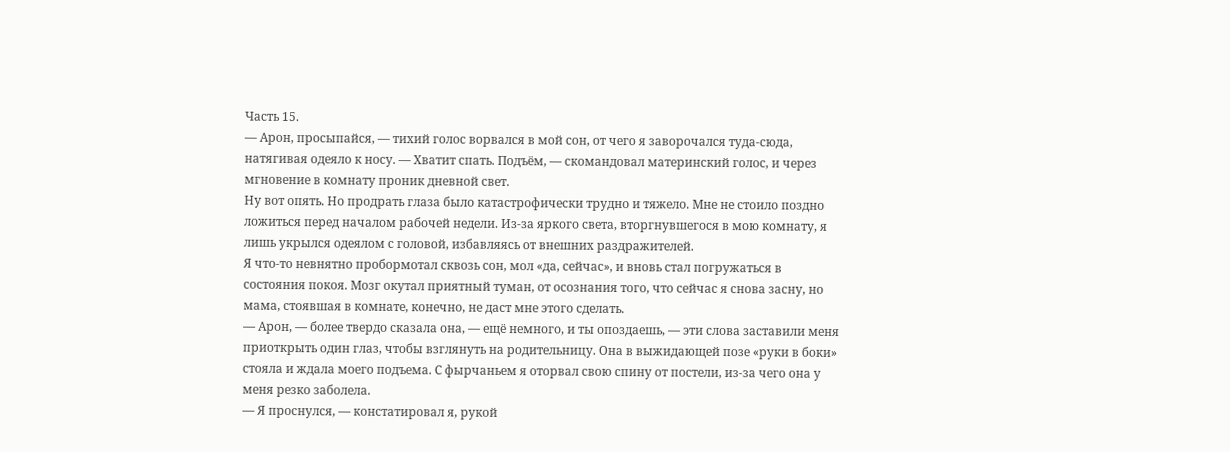Часть 15.
— Арон, просыпайся, — тихий голос ворвался в мой сон, от чего я заворочался туда-сюда, натягивая одеяло к носу. — Хватит спать. Подъём, — скомандовал материнский голос, и через мгновение в комнату проник дневной свет.
Ну вот опять. Но продрать глаза было катастрофически трудно и тяжело. Мне не стоило поздно ложиться перед началом рабочей недели. Из-за яркого света, вторгнувшегося в мою комнату, я лишь укрылся одеялом с головой, избавляясь от внешних раздражителей.
Я что-то невнятно пробормотал сквозь сон, мол «да, сейчас», и вновь стал погружаться в состояния покоя. Мозг окутал приятный туман, от осознания того, что сейчас я снова засну, но мама, стоявшая в комнате, конечно, не даст мне этого сделать.
— Арон, — более твердо сказала она, — ещё немного, и ты опоздаешь, — эти слова заставили меня приоткрыть один глаз, чтобы взглянуть на родительницу. Она в выжидающей позе «руки в боки» стояла и ждала моего подъема. С фырчаньем я оторвал свою спину от постели, из-за чего она у меня резко заболела.
— Я проснулся, — констатировал я, рукой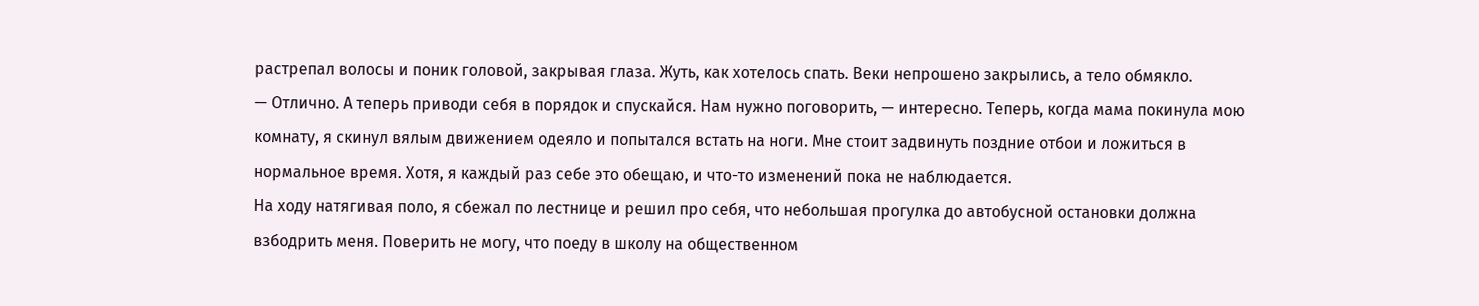растрепал волосы и поник головой, закрывая глаза. Жуть, как хотелось спать. Веки непрошено закрылись, а тело обмякло.
— Отлично. А теперь приводи себя в порядок и спускайся. Нам нужно поговорить, — интересно. Теперь, когда мама покинула мою комнату, я скинул вялым движением одеяло и попытался встать на ноги. Мне стоит задвинуть поздние отбои и ложиться в нормальное время. Хотя, я каждый раз себе это обещаю, и что-то изменений пока не наблюдается.
На ходу натягивая поло, я сбежал по лестнице и решил про себя, что небольшая прогулка до автобусной остановки должна взбодрить меня. Поверить не могу, что поеду в школу на общественном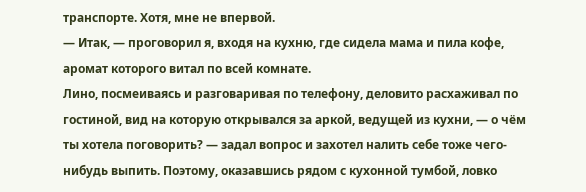транспорте. Хотя, мне не впервой.
— Итак, — проговорил я, входя на кухню, где сидела мама и пила кофе, аромат которого витал по всей комнате.
Лино, посмеиваясь и разговаривая по телефону, деловито расхаживал по гостиной, вид на которую открывался за аркой, ведущей из кухни, — о чём ты хотела поговорить? — задал вопрос и захотел налить себе тоже чего-нибудь выпить. Поэтому, оказавшись рядом с кухонной тумбой, ловко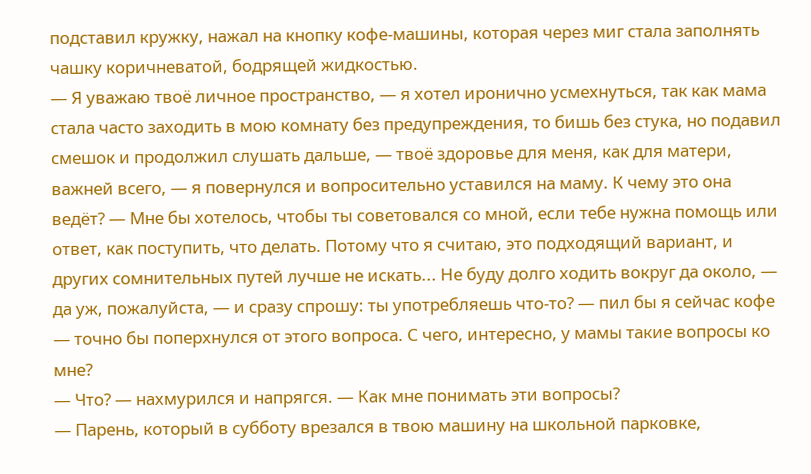подставил кружку, нажал на кнопку кофе-машины, которая через миг стала заполнять чашку коричневатой, бодрящей жидкостью.
— Я уважаю твоё личное пространство, — я хотел иронично усмехнуться, так как мама стала часто заходить в мою комнату без предупреждения, то бишь без стука, но подавил смешок и продолжил слушать дальше, — твоё здоровье для меня, как для матери, важней всего, — я повернулся и вопросительно уставился на маму. К чему это она ведёт? — Мне бы хотелось, чтобы ты советовался со мной, если тебе нужна помощь или ответ, как поступить, что делать. Потому что я считаю, это подходящий вариант, и других сомнительных путей лучше не искать... Не буду долго ходить вокруг да около, — да уж, пожалуйста, — и сразу спрошу: ты употребляешь что-то? — пил бы я сейчас кофе — точно бы поперхнулся от этого вопроса. С чего, интересно, у мамы такие вопросы ко мне?
— Что? — нахмурился и напрягся. — Как мне понимать эти вопросы?
— Парень, который в субботу врезался в твою машину на школьной парковке,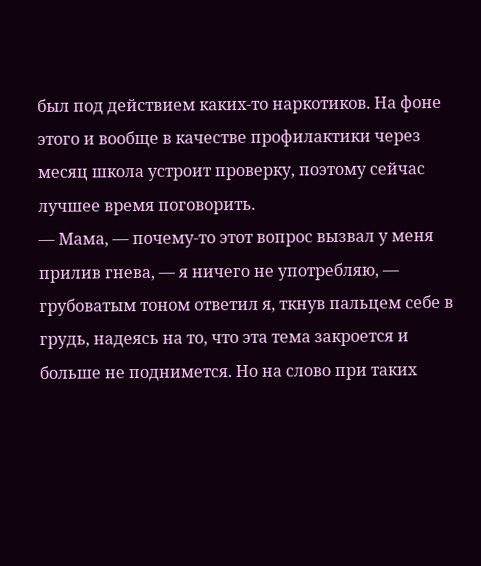был под действием каких-то наркотиков. На фоне этого и вообще в качестве профилактики через месяц школа устроит проверку, поэтому сейчас лучшее время поговорить.
— Мама, — почему-то этот вопрос вызвал у меня прилив гнева, — я ничего не употребляю, — грубоватым тоном ответил я, ткнув пальцем себе в грудь, надеясь на то, что эта тема закроется и больше не поднимется. Но на слово при таких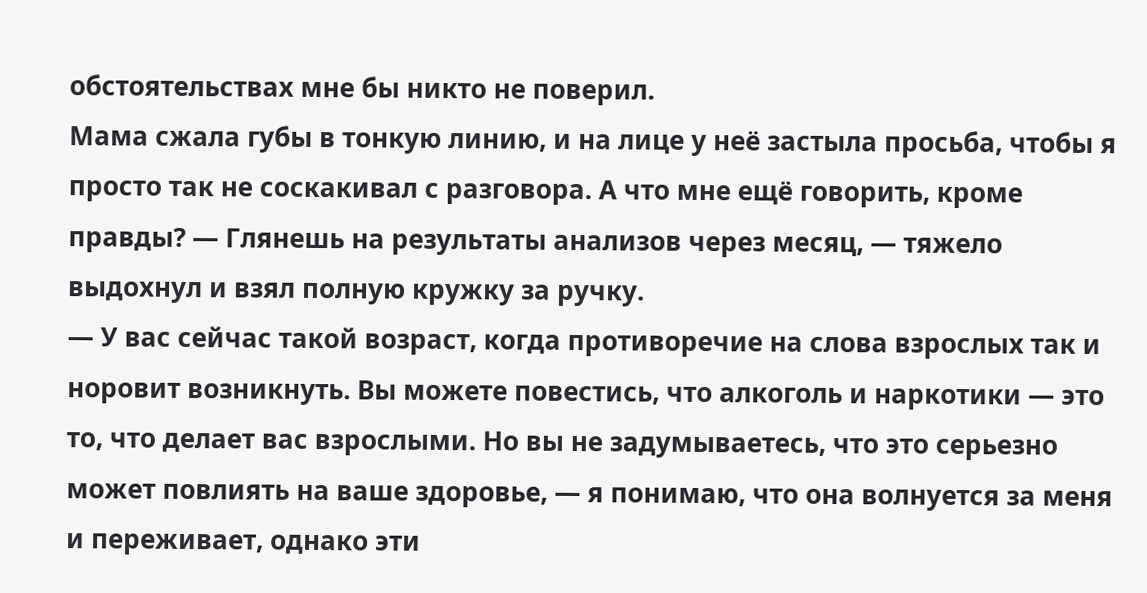обстоятельствах мне бы никто не поверил.
Мама сжала губы в тонкую линию, и на лице у неё застыла просьба, чтобы я просто так не соскакивал с разговора. А что мне ещё говорить, кроме правды? — Глянешь на результаты анализов через месяц, — тяжело выдохнул и взял полную кружку за ручку.
— У вас сейчас такой возраст, когда противоречие на слова взрослых так и норовит возникнуть. Вы можете повестись, что алкоголь и наркотики — это то, что делает вас взрослыми. Но вы не задумываетесь, что это серьезно может повлиять на ваше здоровье, — я понимаю, что она волнуется за меня и переживает, однако эти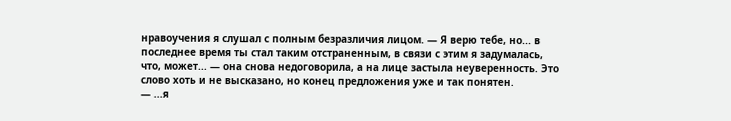нравоучения я слушал с полным безразличия лицом. — Я верю тебе, но... в последнее время ты стал таким отстраненным, в связи с этим я задумалась, что, может... — она снова недоговорила, а на лице застыла неуверенность. Это слово хоть и не высказано, но конец предложения уже и так понятен.
— ...я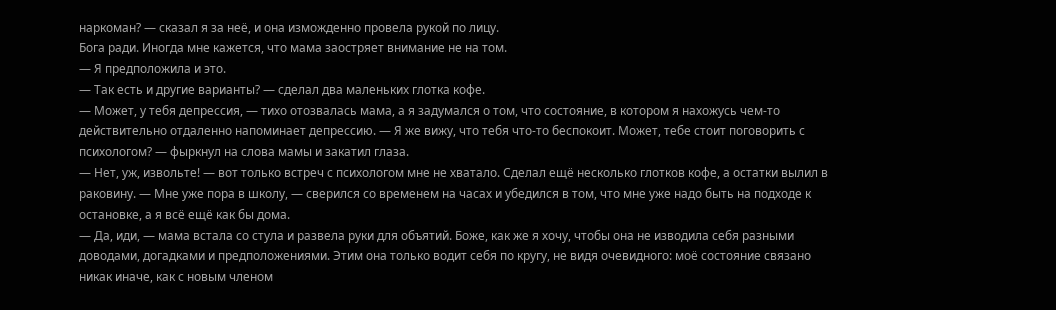наркоман? — сказал я за неё, и она изможденно провела рукой по лицу.
Бога ради. Иногда мне кажется, что мама заостряет внимание не на том.
— Я предположила и это.
— Так есть и другие варианты? — сделал два маленьких глотка кофе.
— Может, у тебя депрессия, — тихо отозвалась мама, а я задумался о том, что состояние, в котором я нахожусь чем-то действительно отдаленно напоминает депрессию. — Я же вижу, что тебя что-то беспокоит. Может, тебе стоит поговорить с психологом? — фыркнул на слова мамы и закатил глаза.
— Нет, уж, извольте! — вот только встреч с психологом мне не хватало. Сделал ещё несколько глотков кофе, а остатки вылил в раковину. — Мне уже пора в школу, — сверился со временем на часах и убедился в том, что мне уже надо быть на подходе к остановке, а я всё ещё как бы дома.
— Да, иди, — мама встала со стула и развела руки для объятий. Боже, как же я хочу, чтобы она не изводила себя разными доводами, догадками и предположениями. Этим она только водит себя по кругу, не видя очевидного: моё состояние связано никак иначе, как с новым членом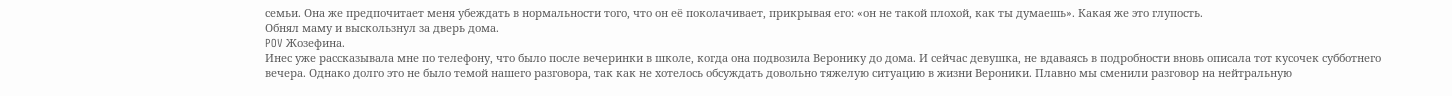семьи. Она же предпочитает меня убеждать в нормальности того, что он её поколачивает, прикрывая его: «он не такой плохой, как ты думаешь». Какая же это глупость.
Обнял маму и выскользнул за дверь дома.
POV Жозефина.
Инес уже рассказывала мне по телефону, что было после вечеринки в школе, когда она подвозила Веронику до дома. И сейчас девушка, не вдаваясь в подробности вновь описала тот кусочек субботнего вечера. Однако долго это не было темой нашего разговора, так как не хотелось обсуждать довольно тяжелую ситуацию в жизни Вероники. Плавно мы сменили разговор на нейтральную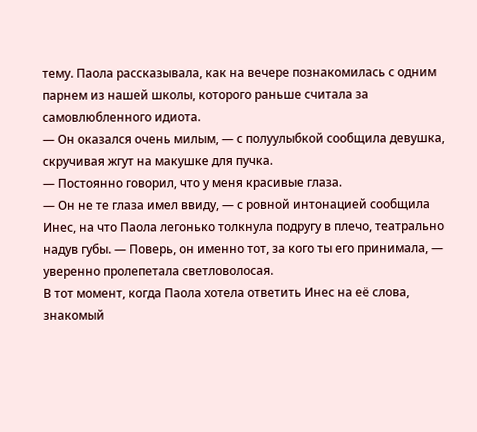тему. Паола рассказывала, как на вечере познакомилась с одним парнем из нашей школы, которого раньше считала за самовлюбленного идиота.
— Он оказался очень милым, — с полуулыбкой сообщила девушка, скручивая жгут на макушке для пучка.
— Постоянно говорил, что у меня красивые глаза.
— Он не те глаза имел ввиду, — с ровной интонацией сообщила Инес, на что Паола легонько толкнула подругу в плечо, театрально надув губы. — Поверь, он именно тот, за кого ты его принимала, — уверенно пролепетала светловолосая.
В тот момент, когда Паола хотела ответить Инес на её слова, знакомый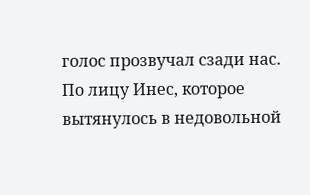голос прозвучал сзади нас. По лицу Инес, которое вытянулось в недовольной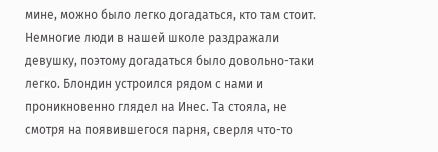мине, можно было легко догадаться, кто там стоит. Немногие люди в нашей школе раздражали девушку, поэтому догадаться было довольно-таки легко. Блондин устроился рядом с нами и проникновенно глядел на Инес. Та стояла, не смотря на появившегося парня, сверля что-то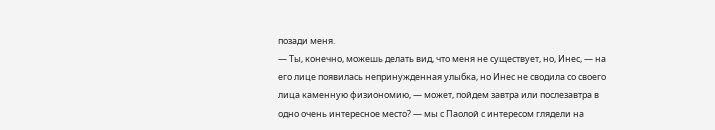позади меня.
― Ты, конечно, можешь делать вид, что меня не существует, но, Инес, ― на его лице появилась непринужденная улыбка, но Инес не сводила со своего лица каменную физиономию, ― может, пойдем завтра или послезавтра в одно очень интересное место? ― мы с Паолой с интересом глядели на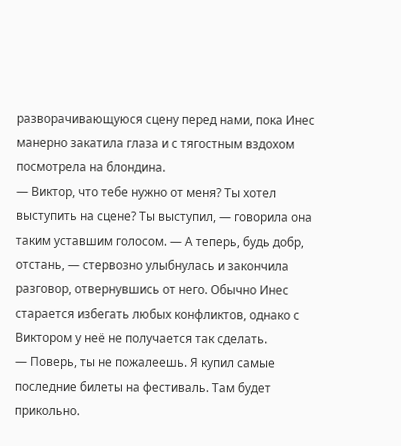разворачивающуюся сцену перед нами, пока Инес манерно закатила глаза и с тягостным вздохом посмотрела на блондина.
― Виктор, что тебе нужно от меня? Ты хотел выступить на сцене? Ты выступил, ― говорила она таким уставшим голосом. ― А теперь, будь добр, отстань, ― стервозно улыбнулась и закончила разговор, отвернувшись от него. Обычно Инес старается избегать любых конфликтов, однако с Виктором у неё не получается так сделать.
― Поверь, ты не пожалеешь. Я купил самые последние билеты на фестиваль. Там будет прикольно.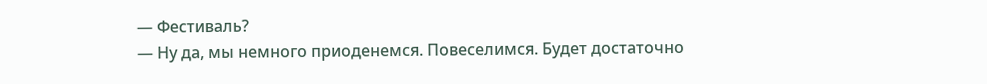― Фестиваль?
― Ну да, мы немного приоденемся. Повеселимся. Будет достаточно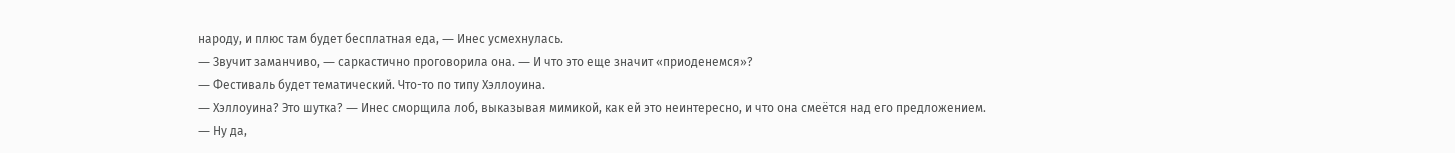народу, и плюс там будет бесплатная еда, ― Инес усмехнулась.
― Звучит заманчиво, ― саркастично проговорила она. ― И что это еще значит «приоденемся»?
― Фестиваль будет тематический. Что-то по типу Хэллоуина.
― Хэллоуина? Это шутка? ― Инес сморщила лоб, выказывая мимикой, как ей это неинтересно, и что она смеётся над его предложением.
― Ну да,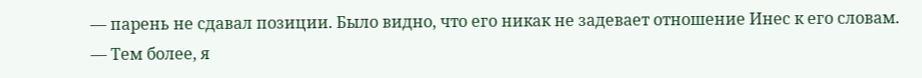― парень не сдавал позиции. Было видно, что его никак не задевает отношение Инес к его словам. ― Тем более, я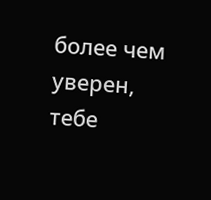более чем уверен, тебе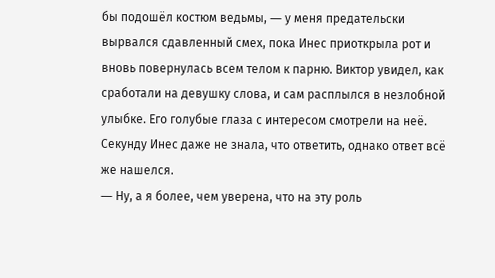бы подошёл костюм ведьмы, ― у меня предательски вырвался сдавленный смех, пока Инес приоткрыла рот и вновь повернулась всем телом к парню. Виктор увидел, как сработали на девушку слова, и сам расплылся в незлобной улыбке. Его голубые глаза с интересом смотрели на неё. Секунду Инес даже не знала, что ответить, однако ответ всё же нашелся.
― Ну, а я более, чем уверена, что на эту роль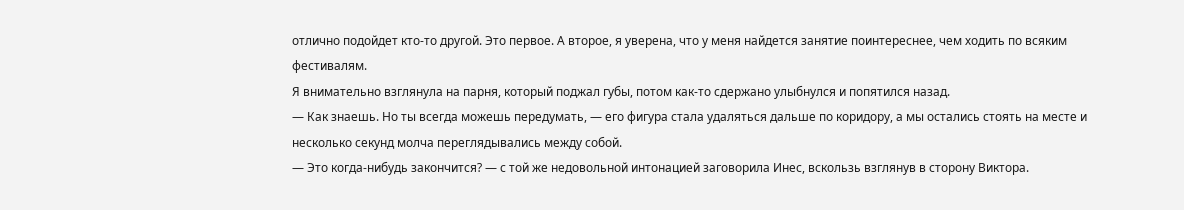отлично подойдет кто-то другой. Это первое. А второе, я уверена, что у меня найдется занятие поинтереснее, чем ходить по всяким фестивалям.
Я внимательно взглянула на парня, который поджал губы, потом как-то сдержано улыбнулся и попятился назад.
― Как знаешь. Но ты всегда можешь передумать, ― его фигура стала удаляться дальше по коридору, а мы остались стоять на месте и несколько секунд молча переглядывались между собой.
― Это когда-нибудь закончится? ― с той же недовольной интонацией заговорила Инес, вскользь взглянув в сторону Виктора.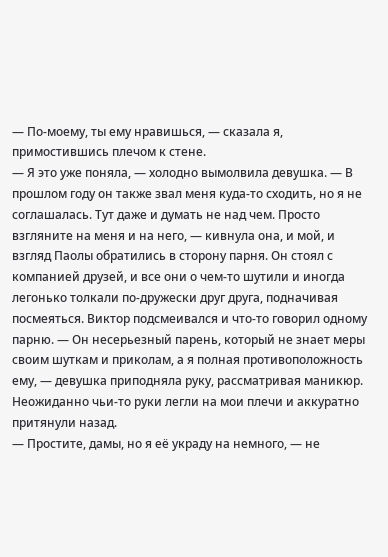― По-моему, ты ему нравишься, ― сказала я, примостившись плечом к стене.
― Я это уже поняла, ― холодно вымолвила девушка. ― В прошлом году он также звал меня куда-то сходить, но я не соглашалась. Тут даже и думать не над чем. Просто взгляните на меня и на него, ― кивнула она, и мой, и взгляд Паолы обратились в сторону парня. Он стоял с компанией друзей, и все они о чем-то шутили и иногда легонько толкали по-дружески друг друга, подначивая посмеяться. Виктор подсмеивался и что-то говорил одному парню. ― Он несерьезный парень, который не знает меры своим шуткам и приколам, а я полная противоположность ему, ― девушка приподняла руку, рассматривая маникюр.
Неожиданно чьи-то руки легли на мои плечи и аккуратно притянули назад.
— Простите, дамы, но я её украду на немного, — не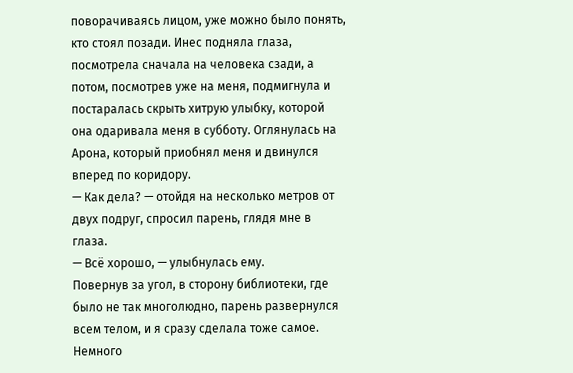поворачиваясь лицом, уже можно было понять, кто стоял позади. Инес подняла глаза, посмотрела сначала на человека сзади, а потом, посмотрев уже на меня, подмигнула и постаралась скрыть хитрую улыбку, которой она одаривала меня в субботу. Оглянулась на Арона, который приобнял меня и двинулся вперед по коридору.
— Как дела? — отойдя на несколько метров от двух подруг, спросил парень, глядя мне в глаза.
— Всё хорошо, — улыбнулась ему.
Повернув за угол, в сторону библиотеки, где было не так многолюдно, парень развернулся всем телом, и я сразу сделала тоже самое. Немного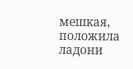мешкая, положила ладони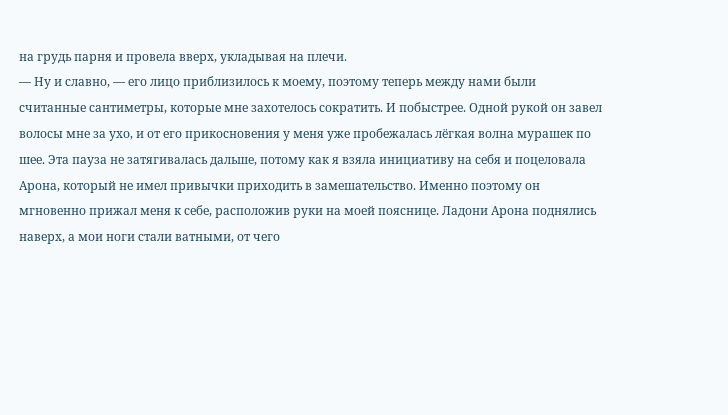на грудь парня и провела вверх, укладывая на плечи.
— Ну и славно, — его лицо приблизилось к моему, поэтому теперь между нами были считанные сантиметры, которые мне захотелось сократить. И побыстрее. Одной рукой он завел волосы мне за ухо, и от его прикосновения у меня уже пробежалась лёгкая волна мурашек по шее. Эта пауза не затягивалась дальше, потому как я взяла инициативу на себя и поцеловала Арона, который не имел привычки приходить в замешательство. Именно поэтому он мгновенно прижал меня к себе, расположив руки на моей пояснице. Ладони Арона поднялись наверх, а мои ноги стали ватными, от чего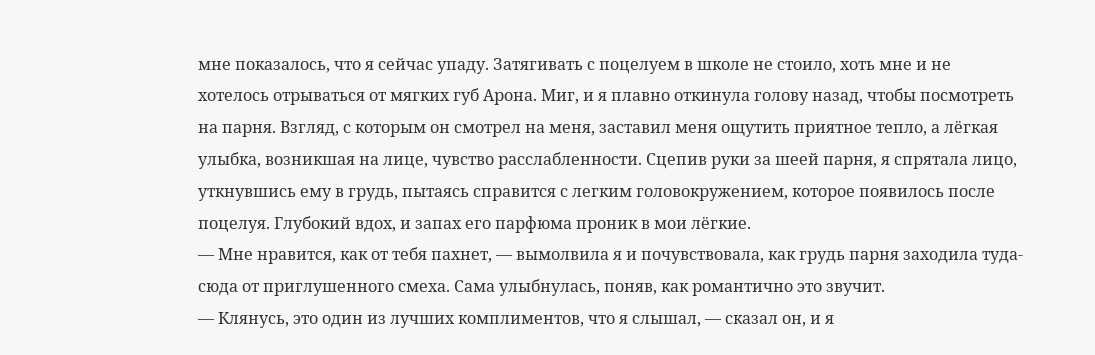мне показалось, что я сейчас упаду. Затягивать с поцелуем в школе не стоило, хоть мне и не хотелось отрываться от мягких губ Арона. Миг, и я плавно откинула голову назад, чтобы посмотреть на парня. Взгляд, с которым он смотрел на меня, заставил меня ощутить приятное тепло, а лёгкая улыбка, возникшая на лице, чувство расслабленности. Сцепив руки за шеей парня, я спрятала лицо, уткнувшись ему в грудь, пытаясь справится с легким головокружением, которое появилось после поцелуя. Глубокий вдох, и запах его парфюма проник в мои лёгкие.
— Мне нравится, как от тебя пахнет, — вымолвила я и почувствовала, как грудь парня заходила туда-сюда от приглушенного смеха. Сама улыбнулась, поняв, как романтично это звучит.
— Клянусь, это один из лучших комплиментов, что я слышал, — сказал он, и я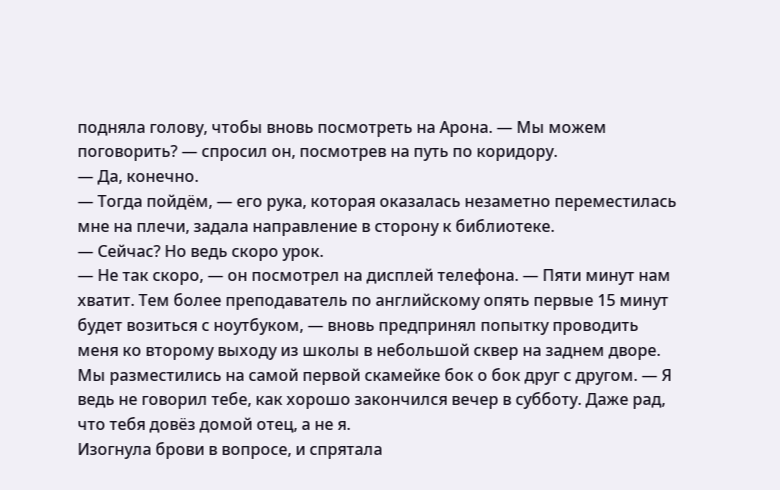подняла голову, чтобы вновь посмотреть на Арона. — Мы можем поговорить? — спросил он, посмотрев на путь по коридору.
— Да, конечно.
— Тогда пойдём, — его рука, которая оказалась незаметно переместилась мне на плечи, задала направление в сторону к библиотеке.
— Сейчас? Но ведь скоро урок.
— Не так скоро, — он посмотрел на дисплей телефона. — Пяти минут нам хватит. Тем более преподаватель по английскому опять первые 15 минут будет возиться с ноутбуком, — вновь предпринял попытку проводить меня ко второму выходу из школы в небольшой сквер на заднем дворе. Мы разместились на самой первой скамейке бок о бок друг с другом. — Я ведь не говорил тебе, как хорошо закончился вечер в субботу. Даже рад, что тебя довёз домой отец, а не я.
Изогнула брови в вопросе, и спрятала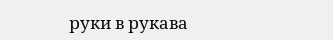руки в рукава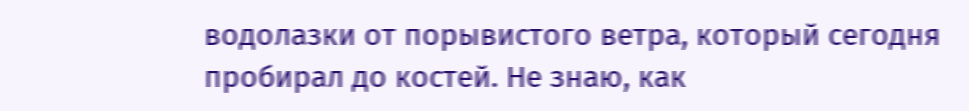водолазки от порывистого ветра, который сегодня пробирал до костей. Не знаю, как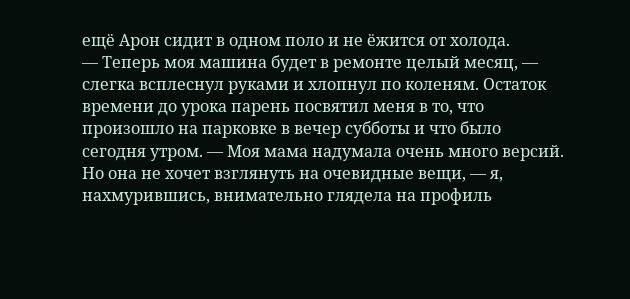ещё Арон сидит в одном поло и не ёжится от холода.
— Теперь моя машина будет в ремонте целый месяц, — слегка всплеснул руками и хлопнул по коленям. Остаток времени до урока парень посвятил меня в то, что произошло на парковке в вечер субботы и что было сегодня утром. — Моя мама надумала очень много версий. Но она не хочет взглянуть на очевидные вещи, — я, нахмурившись, внимательно глядела на профиль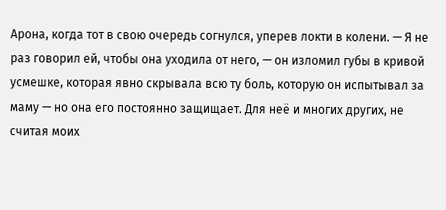Арона, когда тот в свою очередь согнулся, уперев локти в колени. — Я не раз говорил ей, чтобы она уходила от него, — он изломил губы в кривой усмешке, которая явно скрывала всю ту боль, которую он испытывал за маму — но она его постоянно защищает. Для неё и многих других, не считая моих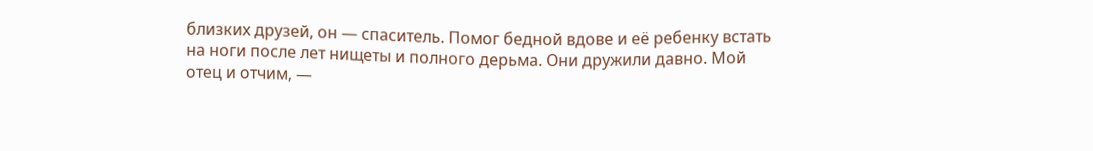близких друзей, он — спаситель. Помог бедной вдове и её ребенку встать на ноги после лет нищеты и полного дерьма. Они дружили давно. Мой отец и отчим, ―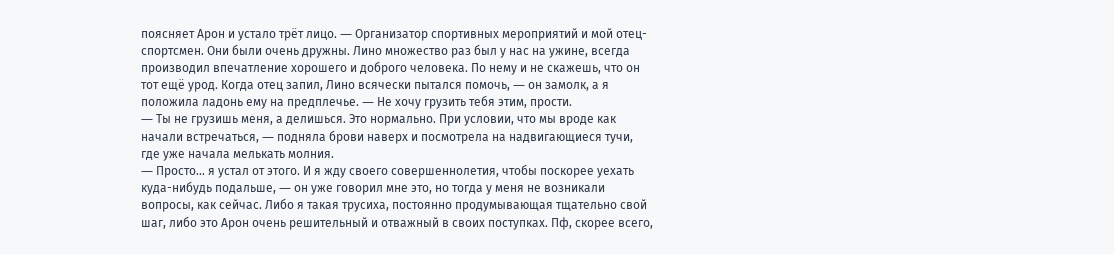поясняет Арон и устало трёт лицо. ― Организатор спортивных мероприятий и мой отец-спортсмен. Они были очень дружны. Лино множество раз был у нас на ужине, всегда производил впечатление хорошего и доброго человека. По нему и не скажешь, что он тот ещё урод. Когда отец запил, Лино всячески пытался помочь, ― он замолк, а я положила ладонь ему на предплечье. ― Не хочу грузить тебя этим, прости.
― Ты не грузишь меня, а делишься. Это нормально. При условии, что мы вроде как начали встречаться, ― подняла брови наверх и посмотрела на надвигающиеся тучи, где уже начала мелькать молния.
― Просто... я устал от этого. И я жду своего совершеннолетия, чтобы поскорее уехать куда-нибудь подальше, ― он уже говорил мне это, но тогда у меня не возникали вопросы, как сейчас. Либо я такая трусиха, постоянно продумывающая тщательно свой шаг, либо это Арон очень решительный и отважный в своих поступках. Пф, скорее всего,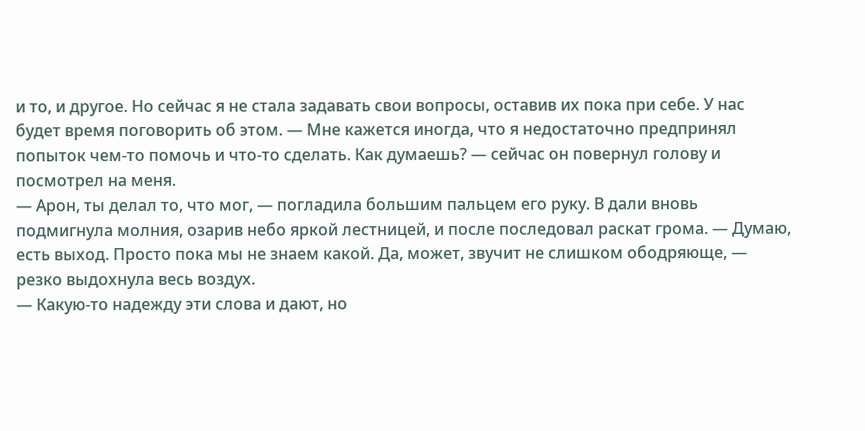и то, и другое. Но сейчас я не стала задавать свои вопросы, оставив их пока при себе. У нас будет время поговорить об этом. ― Мне кажется иногда, что я недостаточно предпринял попыток чем-то помочь и что-то сделать. Как думаешь? ― сейчас он повернул голову и посмотрел на меня.
― Арон, ты делал то, что мог, ― погладила большим пальцем его руку. В дали вновь подмигнула молния, озарив небо яркой лестницей, и после последовал раскат грома. ― Думаю, есть выход. Просто пока мы не знаем какой. Да, может, звучит не слишком ободряюще, ― резко выдохнула весь воздух.
― Какую-то надежду эти слова и дают, но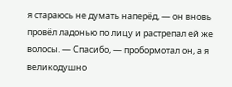я стараюсь не думать наперёд, ― он вновь провёл ладонью по лицу и растрепал ей же волосы. ― Спасибо, ― пробормотал он, а я великодушно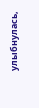улыбнулась,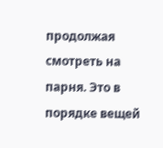продолжая смотреть на парня. Это в порядке вещей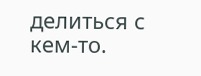делиться с кем-то.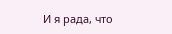И я рада, что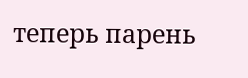теперь парень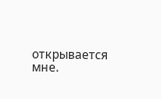открывается мне.